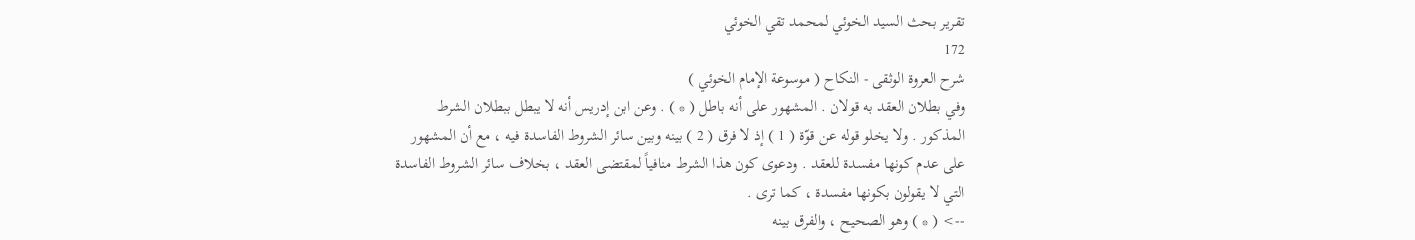تقرير بحث السيد الخوئي لمحمد تقي الخوئي
172
شرح العروة الوثقى - النكاح ( موسوعة الإمام الخوئي )
وفي بطلان العقد به قولان . المشهور على أنه باطل ( * ) . وعن ابن إدريس أنه لا يبطل ببطلان الشرط المذكور . ولا يخلو قوله عن قوّة ( 1 ) إذ لا فرق ( 2 ) بينه وبين سائر الشروط الفاسدة فيه ، مع أن المشهور على عدم كونها مفسدة للعقد . ودعوى كون هذا الشرط منافياً لمقتضى العقد ، بخلاف سائر الشروط الفاسدة التي لا يقولون بكونها مفسدة ، كما ترى .
--> ( * ) وهو الصحيح ، والفرق بينه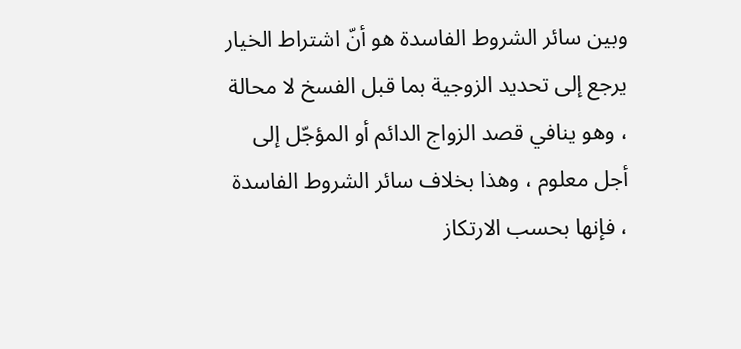وبين سائر الشروط الفاسدة هو أنّ اشتراط الخيار يرجع إلى تحديد الزوجية بما قبل الفسخ لا محالة ، وهو ينافي قصد الزواج الدائم أو المؤجّل إلى أجل معلوم ، وهذا بخلاف سائر الشروط الفاسدة ، فإنها بحسب الارتكاز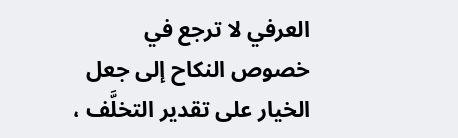العرفي لا ترجع في خصوص النكاح إلى جعل الخيار على تقدير التخلَّف ،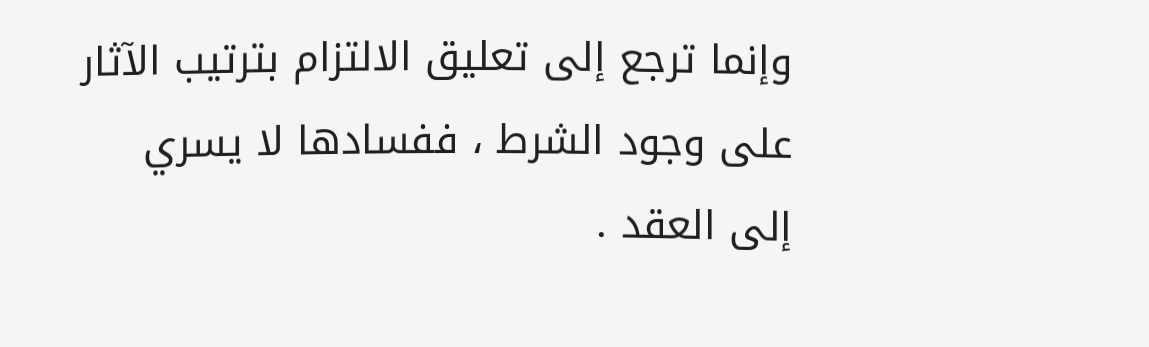وإنما ترجع إلى تعليق الالتزام بترتيب الآثار على وجود الشرط ، ففسادها لا يسري إلى العقد .